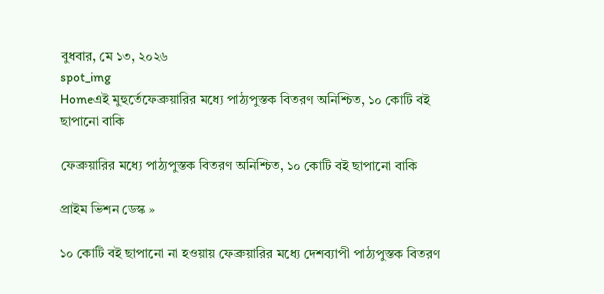বুধবার, মে ১৩, ২০২৬
spot_img
Homeএই মুহুর্তেফেব্রুয়ারির মধ্যে পাঠ্যপুস্তক বিতরণ অনিশ্চিত, ১০ কোটি বই ছাপানো বাকি

ফেব্রুয়ারির মধ্যে পাঠ্যপুস্তক বিতরণ অনিশ্চিত, ১০ কোটি বই ছাপানো বাকি

প্রাইম ভিশন ডেস্ক »

১০ কোটি বই ছাপানো না হওয়ায় ফেব্রুয়ারির মধ্যে দেশব্যাপী পাঠ্যপুস্তক বিতরণ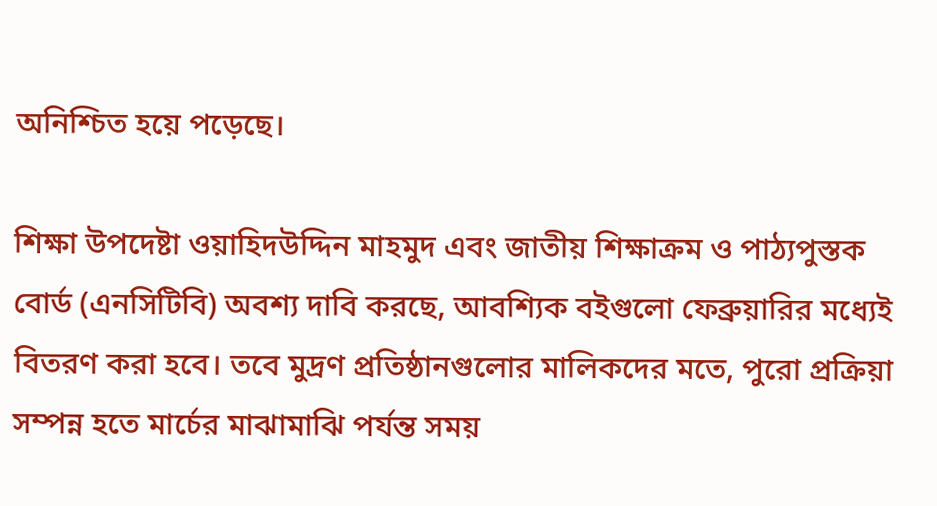অনিশ্চিত হয়ে পড়েছে।

শিক্ষা উপদেষ্টা ওয়াহিদউদ্দিন মাহমুদ এবং জাতীয় শিক্ষাক্রম ও পাঠ্যপুস্তক বোর্ড (এনসিটিবি) অবশ্য দাবি করছে, আবশ্যিক বইগুলো ফেব্রুয়ারির মধ্যেই বিতরণ করা হবে। তবে মুদ্রণ প্রতিষ্ঠানগুলোর মালিকদের মতে, পুরো প্রক্রিয়া সম্পন্ন হতে মার্চের মাঝামাঝি পর্যন্ত সময়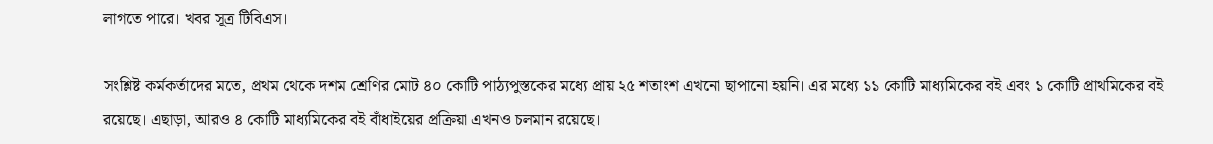লাগতে পারে। খবর সূত্র টিবিএস।

সংশ্লিষ্ট কর্মকর্তাদের মতে, প্রথম থেকে দশম শ্রেণির মোট ৪০ কোটি পাঠ্যপুস্তকের মধ্যে প্রায় ২৫ শতাংশ এখনো ছাপানো হয়নি। এর মধ্যে ১১ কোটি মাধ্যমিকের বই এবং ১ কোটি প্রাথমিকের বই রয়েছে। এছাড়া, আরও ৪ কোটি মাধ্যমিকের বই বাঁধাইয়ের প্রক্রিয়া এখনও চলমান রয়েছে।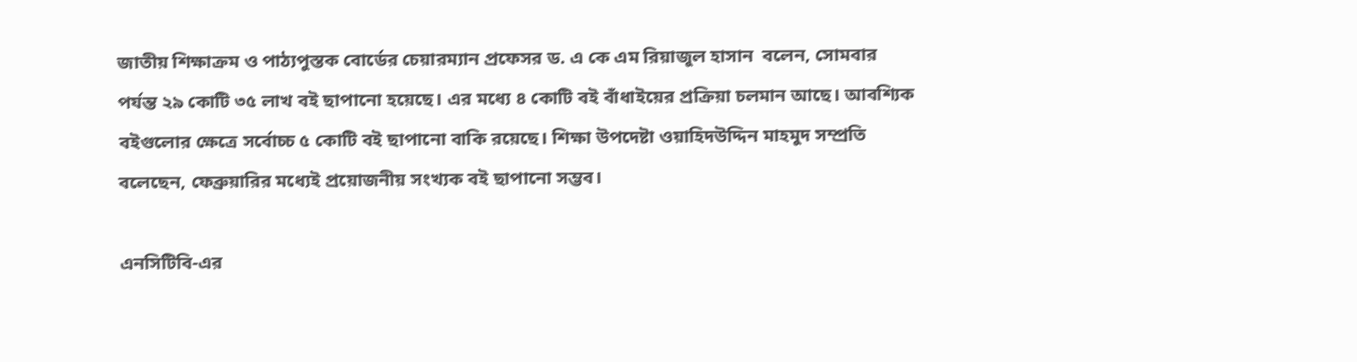জাতীয় শিক্ষাক্রম ও পাঠ্যপুস্তক বোর্ডের চেয়ারম্যান প্রফেসর ড. এ কে এম রিয়াজুল হাসান  বলেন, সোমবার পর্যন্ত ২৯ কোটি ৩৫ লাখ বই ছাপানো হয়েছে। এর মধ্যে ৪ কোটি বই বাঁধাইয়ের প্রক্রিয়া চলমান আছে। আবশ্যিক বইগুলোর ক্ষেত্রে সর্বোচ্চ ৫ কোটি বই ছাপানো বাকি রয়েছে। শিক্ষা উপদেষ্টা ওয়াহিদউদ্দিন মাহমুদ সম্প্রতি বলেছেন, ফেব্রুয়ারির মধ্যেই প্রয়োজনীয় সংখ্যক বই ছাপানো সম্ভব।

এনসিটিবি-এর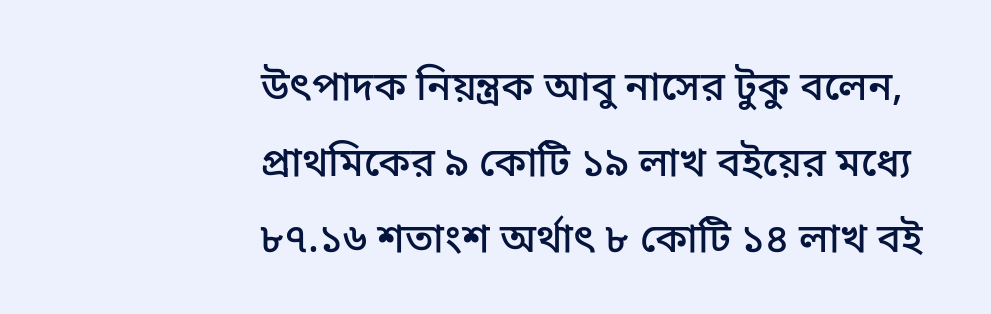উৎপাদক নিয়ন্ত্রক আবু নাসের টুকু বলেন, প্রাথমিকের ৯ কোটি ১৯ লাখ বইয়ের মধ্যে ৮৭.১৬ শতাংশ অর্থাৎ ৮ কোটি ১৪ লাখ বই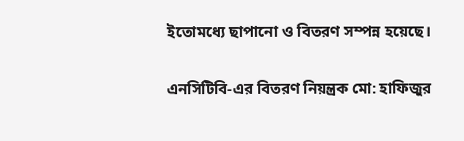ইতোমধ্যে ছাপানো ও বিতরণ সম্পন্ন হয়েছে।

এনসিটিবি-এর বিতরণ নিয়ন্ত্রক মো: হাফিজুর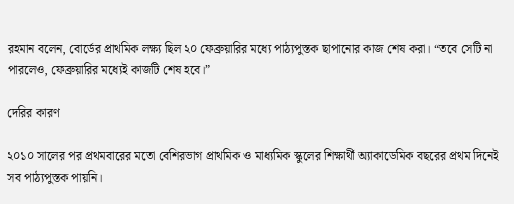রহমান বলেন, বোর্ডের প্রাথমিক লক্ষ্য ছিল ২০ ফেব্রুয়ারির মধ্যে পাঠ্যপুস্তক ছাপানোর কাজ শেষ করা। “তবে সেটি না পারলেও, ফেব্রুয়ারির মধ্যেই কাজটি শেষ হবে।”

দেরির কারণ

২০১০ সালের পর প্রথমবারের মতো বেশিরভাগ প্রাথমিক ও মাধ্যমিক স্কুলের শিক্ষার্থী অ্যাকাডেমিক বছরের প্রথম দিনেই সব পাঠ্যপুস্তক পায়নি।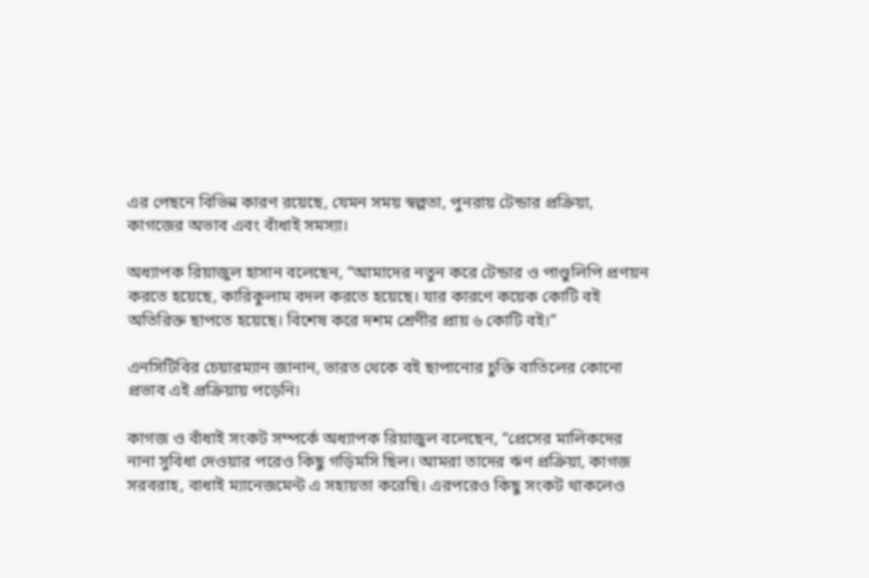এর পেছনে বিভিন্ন কারণ রয়েছে, যেমন সময় স্বল্পতা, পুনরায় টেন্ডার প্রক্রিয়া, কাগজের অভাব এবং বাঁধাই সমস্যা।

অধ্যাপক রিয়াজুল হাসান বলেছেন, “আমাদের নতুন করে টেন্ডার ও পাণ্ডুলিপি প্রণয়ন করতে হয়েছে, কারিকুলাম বদল করতে হয়েছে। যার কারণে কয়েক কোটি বই অতিরিক্ত ছাপতে হয়েছে। বিশেষ করে দশম শ্রেণীর প্রায় ৬ কোটি বই।”

এনসিটিবির চেয়ারম্যান জানান, ভারত থেকে বই ছাপানোর চুক্তি বাতিলের কোনো প্রভাব এই প্রক্রিয়ায় পড়েনি।

কাগজ ও বাঁধাই সংকট সম্পর্কে অধ্যাপক রিয়াজুল বলেছেন, “প্রেসের মালিকদের নানা সুবিধা দেওয়ার পরেও কিছু গড়িমসি ছিল। আমরা তাদের ঋণ প্রক্রিয়া, কাগজ সরবরাহ, বাধাই ম্যানেজমেন্ট এ সহায়তা করেছি। এরপরেও কিছু সংকট থাকলেও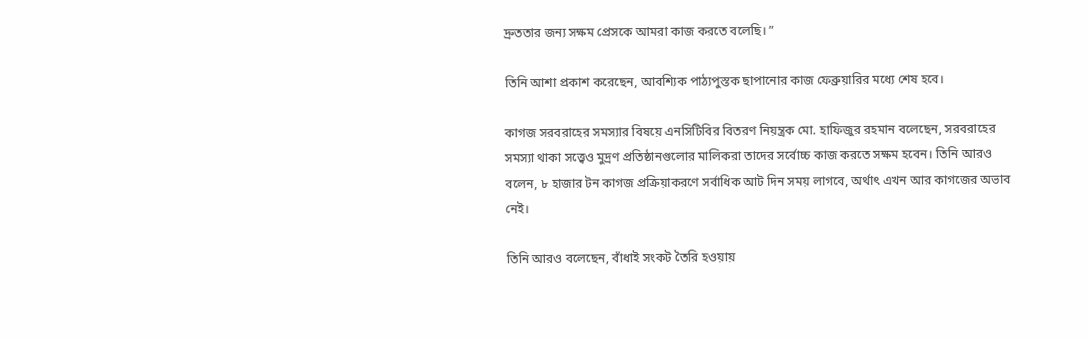দ্রুততার জন্য সক্ষম প্রেসকে আমরা কাজ করতে বলেছি। ”

তিনি আশা প্রকাশ করেছেন, আবশ্যিক পাঠ্যপুস্তক ছাপানোর কাজ ফেব্রুয়ারির মধ্যে শেষ হবে।

কাগজ সরবরাহের সমস্যার বিষয়ে এনসিটিবির বিতরণ নিয়ন্ত্রক মো. হাফিজুর রহমান বলেছেন, সরবরাহের সমস্যা থাকা সত্ত্বেও মুদ্রণ প্রতিষ্ঠানগুলোর মালিকরা তাদের সর্বোচ্চ কাজ করতে সক্ষম হবেন। তিনি আরও বলেন, ৮ হাজার টন কাগজ প্রক্রিয়াকরণে সর্বাধিক আট দিন সময় লাগবে, অর্থাৎ এখন আর কাগজের অভাব নেই।

তিনি আরও বলেছেন, বাঁধাই সংকট তৈরি হওয়ায়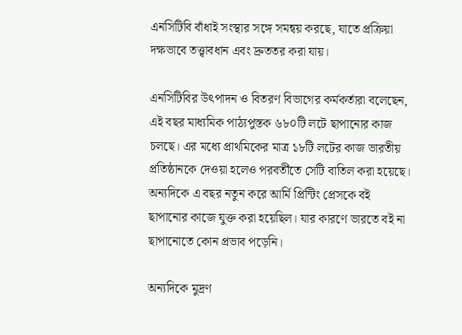এনসিটিবি বাঁধাই সংস্থার সঙ্গে সমন্বয় করছে, যাতে প্রক্রিয়া দক্ষভাবে তত্ত্বাবধান এবং দ্রুততর করা যায়।

এনসিটিবির উৎপাদন ও বিতরণ বিভাগের কর্মকর্তারা বলেছেন, এই বছর মাধ্যমিক পাঠ্যপুস্তক ৬৮০টি লটে ছাপানোর কাজ চলছে। এর মধ্যে প্রাথমিকের মাত্র ১৮টি লটের কাজ ভারতীয় প্রতিষ্ঠানকে দেওয়া হলেও পরবর্তীতে সেটি বাতিল করা হয়েছে। অন্যদিকে এ বছর নতুন করে আর্মি প্রিন্টিং প্রেসকে বই ছাপানোর কাজে যুক্ত করা হয়েছিল। যার কারণে ভারতে বই না ছাপানোতে কোন প্রভাব পড়েনি।

অন্যদিকে মুদ্রণ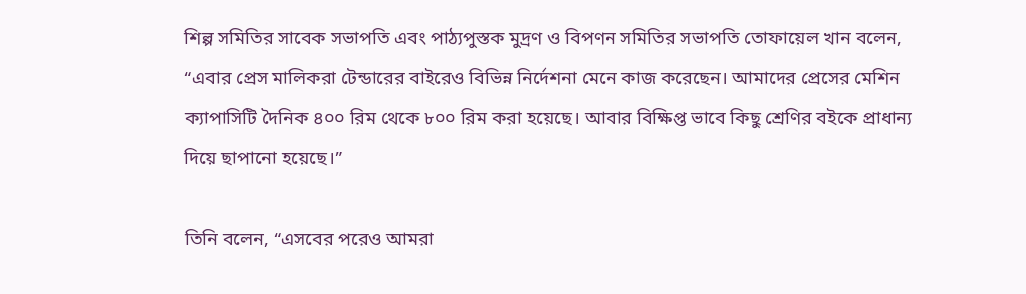শিল্প সমিতির সাবেক সভাপতি এবং পাঠ্যপুস্তক মুদ্রণ ও বিপণন সমিতির সভাপতি তোফায়েল খান বলেন, “এবার প্রেস মালিকরা টেন্ডারের বাইরেও বিভিন্ন নির্দেশনা মেনে কাজ করেছেন। আমাদের প্রেসের মেশিন ক্যাপাসিটি দৈনিক ৪০০ রিম থেকে ৮০০ রিম করা হয়েছে। আবার বিক্ষিপ্ত ভাবে কিছু শ্রেণির বইকে প্রাধান্য দিয়ে ছাপানো হয়েছে।”

তিনি বলেন, “এসবের পরেও আমরা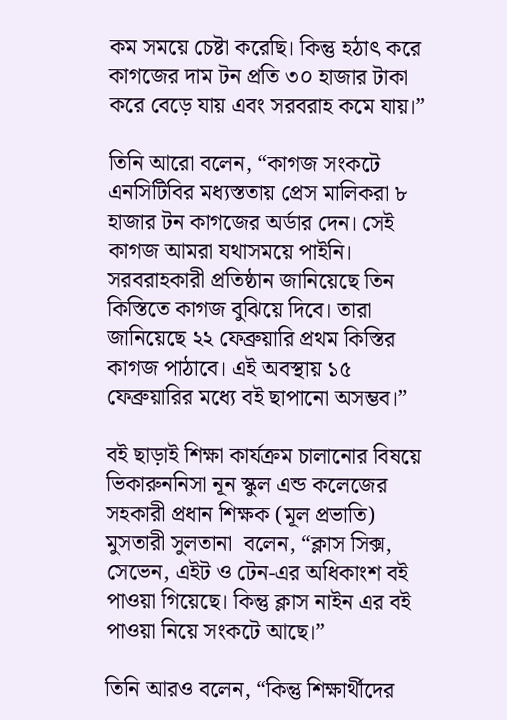কম সময়ে চেষ্টা করেছি। কিন্তু হঠাৎ করে কাগজের দাম টন প্রতি ৩০ হাজার টাকা করে বেড়ে যায় এবং সরবরাহ কমে যায়।”

তিনি আরো বলেন, “কাগজ সংকটে এনসিটিবির মধ্যস্ততায় প্রেস মালিকরা ৮ হাজার টন কাগজের অর্ডার দেন। সেই কাগজ আমরা যথাসময়ে পাইনি। সরবরাহকারী প্রতিষ্ঠান জানিয়েছে তিন কিস্তিতে কাগজ বুঝিয়ে দিবে। তারা জানিয়েছে ২২ ফেব্রুয়ারি প্রথম কিস্তির কাগজ পাঠাবে। এই অবস্থায় ১৫ ফেব্রুয়ারির মধ্যে বই ছাপানো অসম্ভব।”

বই ছাড়াই শিক্ষা কার্যক্রম চালানোর বিষয়ে ভিকারুননিসা নূন স্কুল এন্ড কলেজের সহকারী প্রধান শিক্ষক (মূল প্রভাতি) মুসতারী সুলতানা  বলেন, “ক্লাস সিক্স, সেভেন, এইট ও টেন-এর অধিকাংশ বই পাওয়া গিয়েছে। কিন্তু ক্লাস নাইন এর বই পাওয়া নিয়ে সংকটে আছে।”

তিনি আরও বলেন, “কিন্তু শিক্ষার্থীদের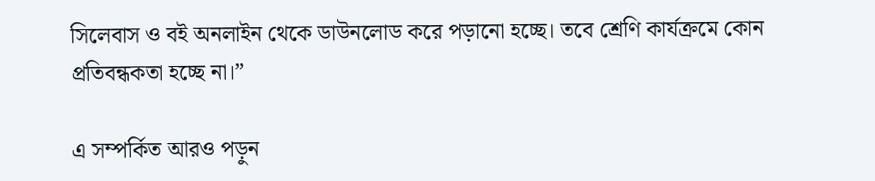সিলেবাস ও বই অনলাইন থেকে ডাউনলোড করে পড়ানো হচ্ছে। তবে শ্রেণি কার্যক্রমে কোন প্রতিবন্ধকতা হচ্ছে না।”

এ সম্পর্কিত আরও পড়ুন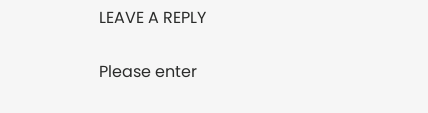LEAVE A REPLY

Please enter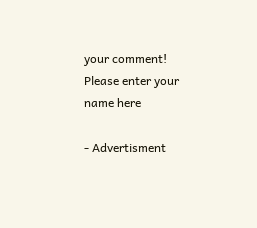your comment!
Please enter your name here

- Advertisment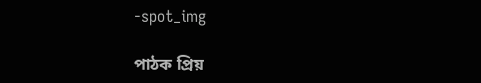-spot_img

পাঠক প্রিয়